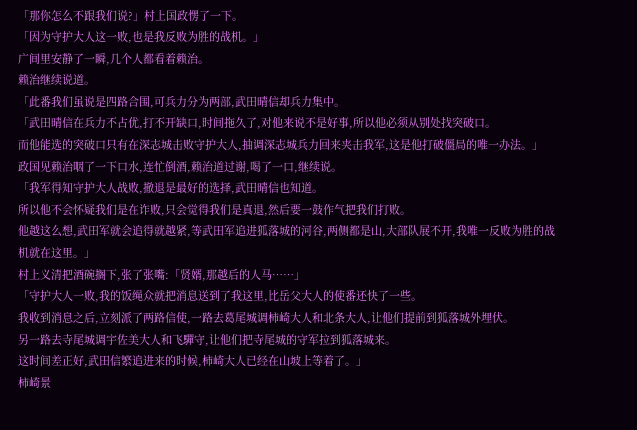「那你怎么不跟我们说?」村上国政愣了一下。
「因为守护大人这一败,也是我反败为胜的战机。」
广间里安静了一瞬,几个人都看着赖治。
赖治继续说道。
「此番我们虽说是四路合围,可兵力分为两部,武田晴信却兵力集中。
「武田晴信在兵力不占优,打不开缺口,时间拖久了,对他来说不是好事,所以他必须从别处找突破口。
而他能选的突破口只有在深志城击败守护大人,抽调深志城兵力回来夹击我军,这是他打破僵局的唯一办法。」
政国见赖治咽了一下口水,连忙倒酒,赖治道过谢,喝了一口,继续说。
「我军得知守护大人战败,撤退是最好的选择,武田晴信也知道。
所以他不会怀疑我们是在诈败,只会觉得我们是真退,然后要一鼓作气把我们打败。
他越这么想,武田军就会追得就越紧,等武田军追进狐落城的河谷,两侧都是山,大部队展不开,我唯一反败为胜的战机就在这里。」
村上义清把酒碗搁下,张了张嘴:「贤婿,那越后的人马……」
「守护大人一败,我的饭绳众就把消息送到了我这里,比岳父大人的使番还快了一些。
我收到消息之后,立刻派了两路信使,一路去葛尾城调柿崎大人和北条大人,让他们提前到狐落城外埋伏。
另一路去寺尾城调宇佐美大人和飞驒守,让他们把寺尾城的守军拉到狐落城来。
这时间差正好,武田信繁追进来的时候,柿崎大人已经在山坡上等着了。」
柿崎景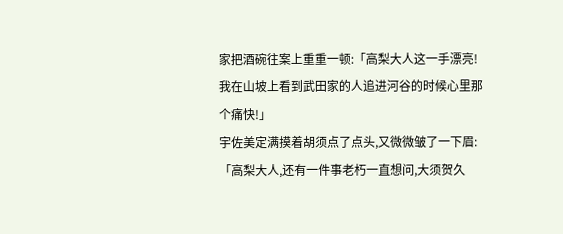家把酒碗往案上重重一顿:「高梨大人这一手漂亮!我在山坡上看到武田家的人追进河谷的时候心里那个痛快!」
宇佐美定满摸着胡须点了点头,又微微皱了一下眉:「高梨大人,还有一件事老朽一直想问,大须贺久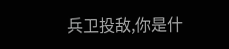兵卫投敌,你是什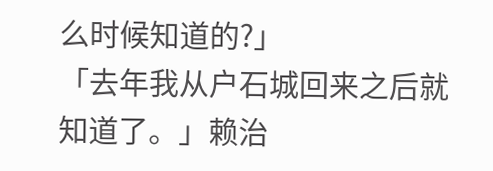么时候知道的?」
「去年我从户石城回来之后就知道了。」赖治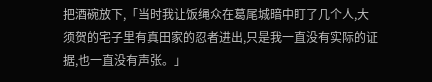把酒碗放下,「当时我让饭绳众在葛尾城暗中盯了几个人,大须贺的宅子里有真田家的忍者进出,只是我一直没有实际的证据,也一直没有声张。」